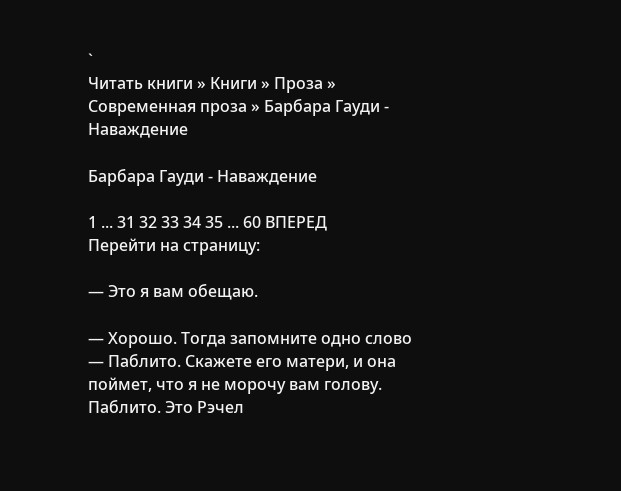`
Читать книги » Книги » Проза » Современная проза » Барбара Гауди - Наваждение

Барбара Гауди - Наваждение

1 ... 31 32 33 34 35 ... 60 ВПЕРЕД
Перейти на страницу:

— Это я вам обещаю.

— Хорошо. Тогда запомните одно слово — Паблито. Скажете его матери, и она поймет, что я не морочу вам голову. Паблито. Это Рэчел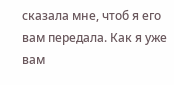сказала мне, чтоб я его вам передала. Как я уже вам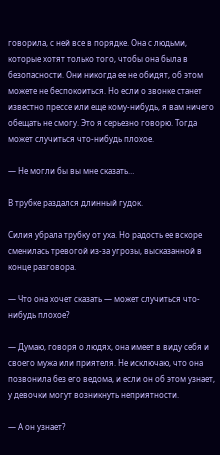говорила, с ней все в порядке. Она с людьми, которые хотят только того, чтобы она была в безопасности. Они никогда ее не обидят, об этом можете не беспокоиться. Но если о звонке станет известно прессе или еще кому-нибудь, я вам ничего обещать не смогу. Это я серьезно говорю. Тогда может случиться что-нибудь плохое.

— Не могли бы вы мне сказать…

В трубке раздался длинный гудок.

Силия убрала трубку от уха. Но радость ее вскоре сменилась тревогой из-за угрозы, высказанной в конце разговора.

— Что она хочет сказать — может случиться что-нибудь плохое?

— Думаю, говоря о людях, она имеет в виду себя и своего мужа или приятеля. Не исключаю, что она позвонила без его ведома, и если он об этом узнает, у девочки могут возникнуть неприятности.

— А он узнает?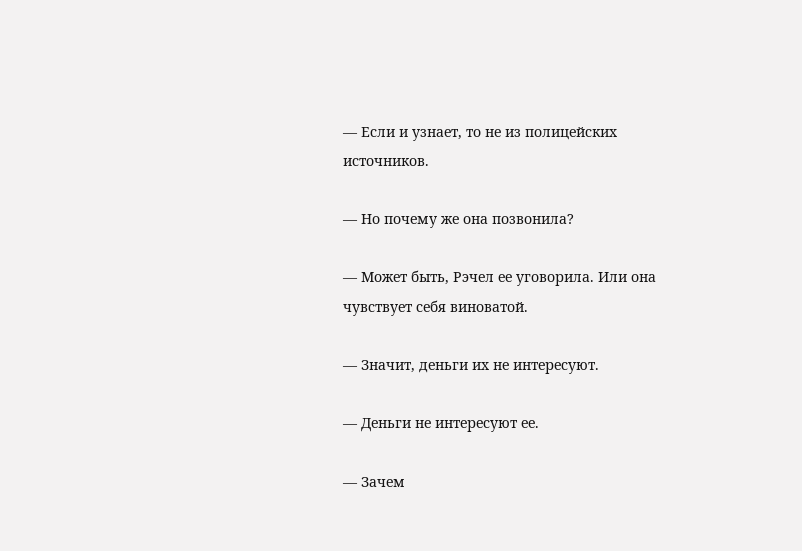— Если и узнает, то не из полицейских источников.

— Но почему же она позвонила?

— Может быть, Рэчел ее уговорила. Или она чувствует себя виноватой.

— Значит, деньги их не интересуют.

— Деньги не интересуют ее.

— Зачем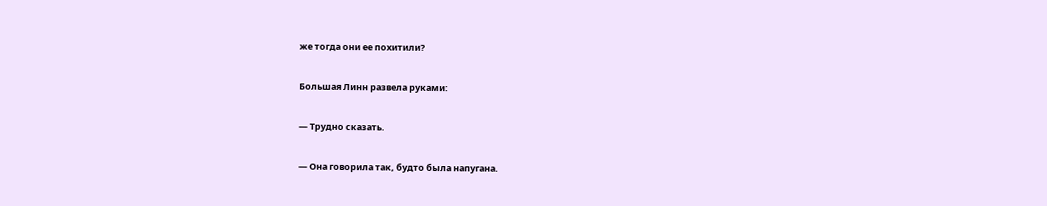же тогда они ее похитили?

Большая Линн развела руками:

— Трудно сказать.

— Она говорила так, будто была напугана.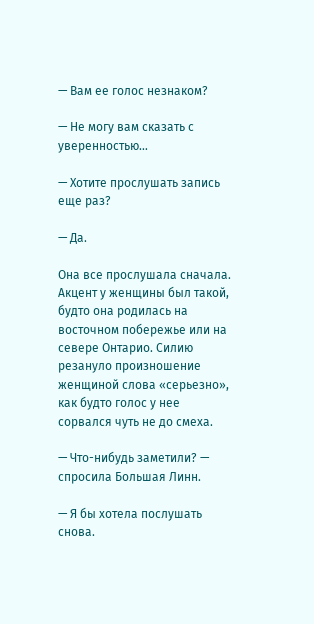— Вам ее голос незнаком?

— Не могу вам сказать с уверенностью…

— Хотите прослушать запись еще раз?

— Да.

Она все прослушала сначала. Акцент у женщины был такой, будто она родилась на восточном побережье или на севере Онтарио. Силию резануло произношение женщиной слова «серьезно», как будто голос у нее сорвался чуть не до смеха.

— Что-нибудь заметили? — спросила Большая Линн.

— Я бы хотела послушать снова.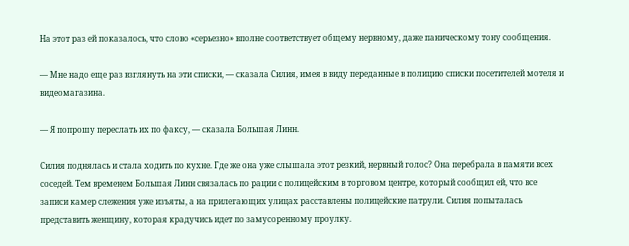На этот раз ей показалось, что слово «серьезно» вполне соответствует общему нервному, даже паническому тону сообщения.

— Мне надо еще раз взглянуть на эти списки, — сказала Силия, имея в виду переданные в полицию списки посетителей мотеля и видеомагазина.

— Я попрошу переслать их по факсу, — сказала Большая Линн.

Силия поднялась и стала ходить по кухне. Где же она уже слышала этот резкий, нервный голос? Она перебрала в памяти всех соседей. Тем временем Большая Линн связалась по рации с полицейским в торговом центре, который сообщил ей, что все записи камер слежения уже изъяты, а на прилегающих улицах расставлены полицейские патрули. Силия попыталась представить женщину, которая крадучись идет по замусоренному проулку.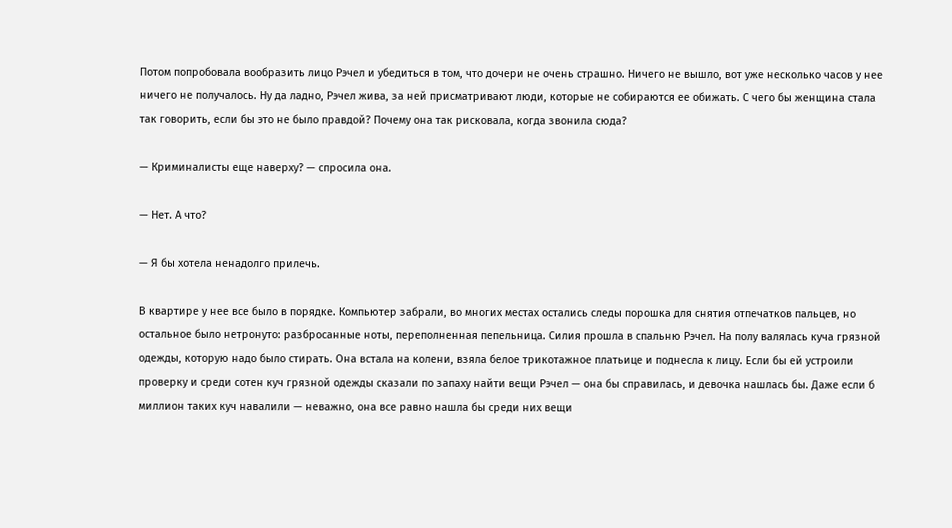Потом попробовала вообразить лицо Рэчел и убедиться в том, что дочери не очень страшно. Ничего не вышло, вот уже несколько часов у нее ничего не получалось. Ну да ладно, Рэчел жива, за ней присматривают люди, которые не собираются ее обижать. С чего бы женщина стала так говорить, если бы это не было правдой? Почему она так рисковала, когда звонила сюда?

— Криминалисты еще наверху? — спросила она.

— Нет. А что?

— Я бы хотела ненадолго прилечь.

В квартире у нее все было в порядке. Компьютер забрали, во многих местах остались следы порошка для снятия отпечатков пальцев, но остальное было нетронуто: разбросанные ноты, переполненная пепельница. Силия прошла в спальню Рэчел. На полу валялась куча грязной одежды, которую надо было стирать. Она встала на колени, взяла белое трикотажное платьице и поднесла к лицу. Если бы ей устроили проверку и среди сотен куч грязной одежды сказали по запаху найти вещи Рэчел — она бы справилась, и девочка нашлась бы. Даже если б миллион таких куч навалили — неважно, она все равно нашла бы среди них вещи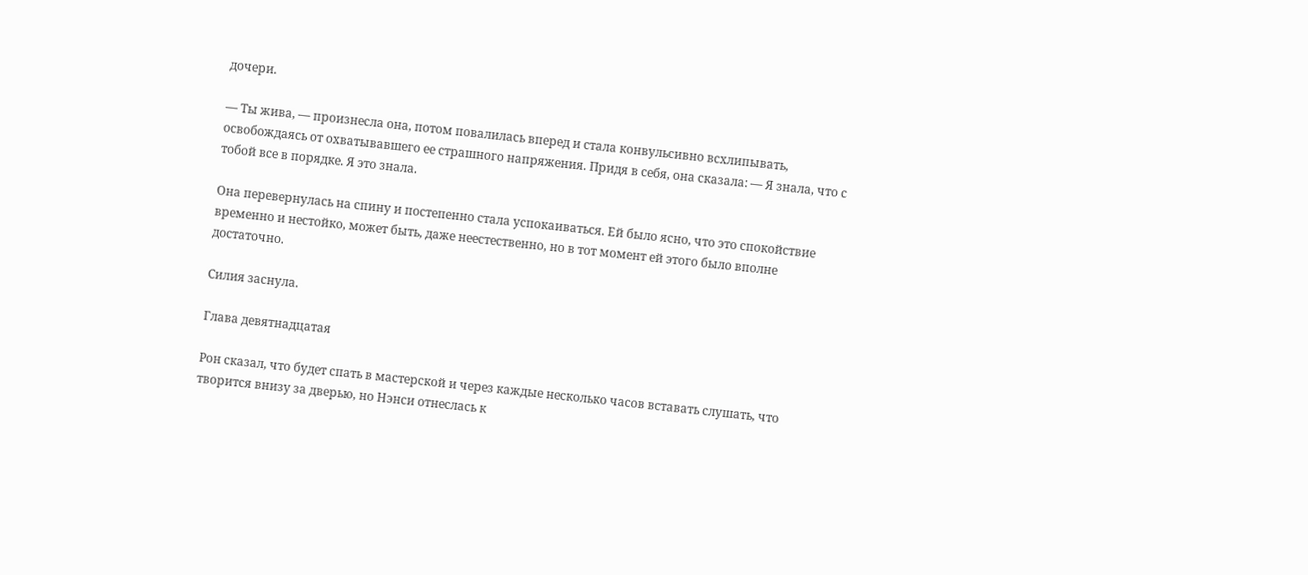дочери.

— Ты жива, — произнесла она, потом повалилась вперед и стала конвульсивно всхлипывать, освобождаясь от охватывавшего ее страшного напряжения. Придя в себя, она сказала: — Я знала, что с тобой все в порядке. Я это знала.

Она перевернулась на спину и постепенно стала успокаиваться. Ей было ясно, что это спокойствие временно и нестойко, может быть, даже неестественно, но в тот момент ей этого было вполне достаточно.

Силия заснула.

Глава девятнадцатая

Рон сказал, что будет спать в мастерской и через каждые несколько часов вставать слушать, что творится внизу за дверью, но Нэнси отнеслась к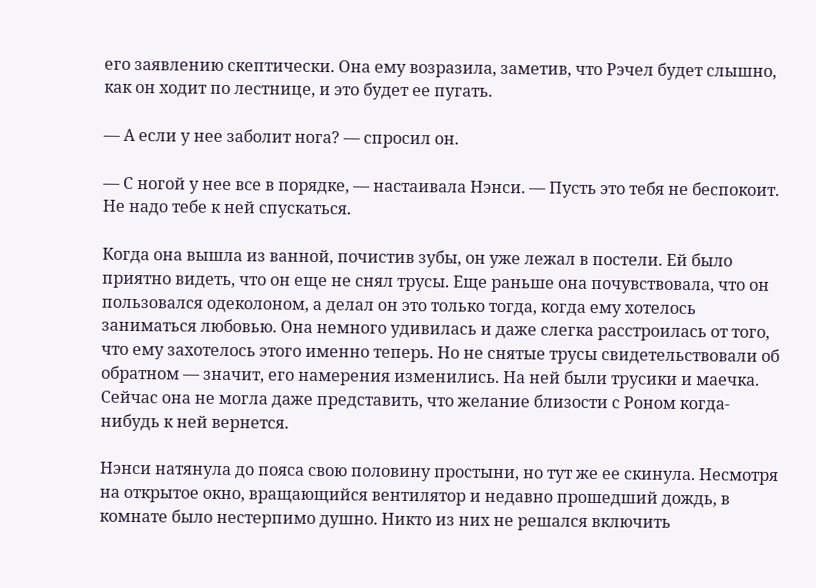его заявлению скептически. Она ему возразила, заметив, что Рэчел будет слышно, как он ходит по лестнице, и это будет ее пугать.

— А если у нее заболит нога? — спросил он.

— С ногой у нее все в порядке, — настаивала Нэнси. — Пусть это тебя не беспокоит. Не надо тебе к ней спускаться.

Когда она вышла из ванной, почистив зубы, он уже лежал в постели. Ей было приятно видеть, что он еще не снял трусы. Еще раньше она почувствовала, что он пользовался одеколоном, а делал он это только тогда, когда ему хотелось заниматься любовью. Она немного удивилась и даже слегка расстроилась от того, что ему захотелось этого именно теперь. Но не снятые трусы свидетельствовали об обратном — значит, его намерения изменились. На ней были трусики и маечка. Сейчас она не могла даже представить, что желание близости с Роном когда-нибудь к ней вернется.

Нэнси натянула до пояса свою половину простыни, но тут же ее скинула. Несмотря на открытое окно, вращающийся вентилятор и недавно прошедший дождь, в комнате было нестерпимо душно. Никто из них не решался включить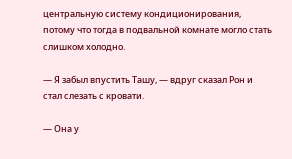центральную систему кондиционирования, потому что тогда в подвальной комнате могло стать слишком холодно.

— Я забыл впустить Ташу, — вдруг сказал Рон и стал слезать с кровати.

— Она у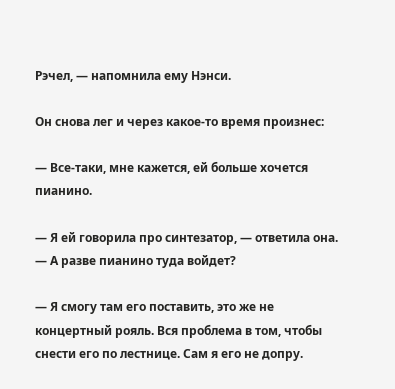Рэчел, — напомнила ему Нэнси.

Он снова лег и через какое-то время произнес:

— Все-таки, мне кажется, ей больше хочется пианино.

— Я ей говорила про синтезатор, — ответила она. — А разве пианино туда войдет?

— Я смогу там его поставить, это же не концертный рояль. Вся проблема в том, чтобы снести его по лестнице. Сам я его не допру.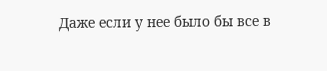Даже если у нее было бы все в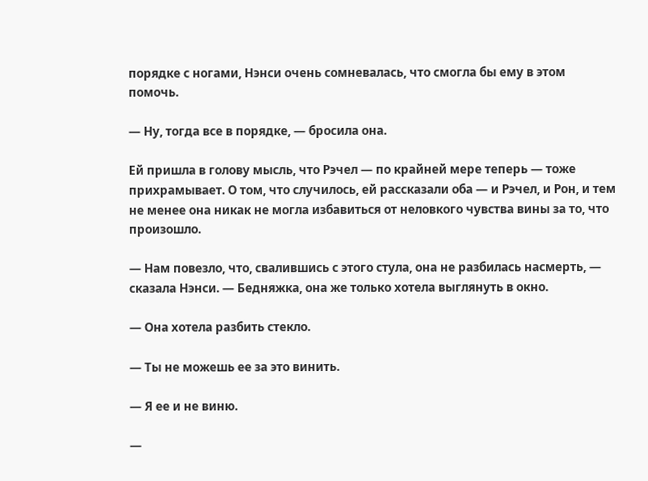порядке с ногами, Нэнси очень сомневалась, что смогла бы ему в этом помочь.

— Ну, тогда все в порядке, — бросила она.

Ей пришла в голову мысль, что Рэчел — по крайней мере теперь — тоже прихрамывает. О том, что случилось, ей рассказали оба — и Рэчел, и Рон, и тем не менее она никак не могла избавиться от неловкого чувства вины за то, что произошло.

— Нам повезло, что, свалившись с этого стула, она не разбилась насмерть, — сказала Нэнси. — Бедняжка, она же только хотела выглянуть в окно.

— Она хотела разбить стекло.

— Ты не можешь ее за это винить.

— Я ее и не виню.

—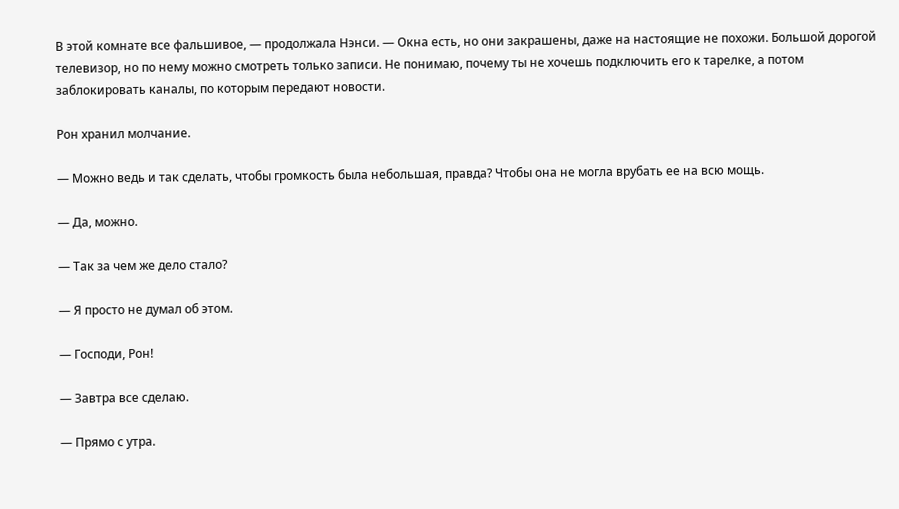В этой комнате все фальшивое, — продолжала Нэнси. — Окна есть, но они закрашены, даже на настоящие не похожи. Большой дорогой телевизор, но по нему можно смотреть только записи. Не понимаю, почему ты не хочешь подключить его к тарелке, а потом заблокировать каналы, по которым передают новости.

Рон хранил молчание.

— Можно ведь и так сделать, чтобы громкость была небольшая, правда? Чтобы она не могла врубать ее на всю мощь.

— Да, можно.

— Так за чем же дело стало?

— Я просто не думал об этом.

— Господи, Рон!

— Завтра все сделаю.

— Прямо с утра.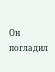Он погладил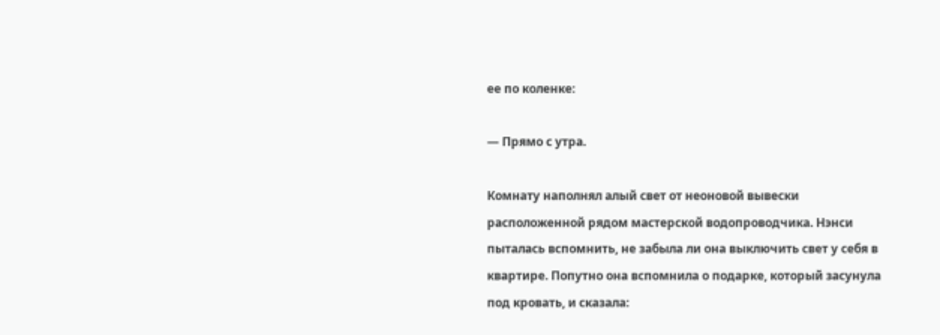ее по коленке:

— Прямо с утра.

Комнату наполнял алый свет от неоновой вывески расположенной рядом мастерской водопроводчика. Нэнси пыталась вспомнить, не забыла ли она выключить свет у себя в квартире. Попутно она вспомнила о подарке, который засунула под кровать, и сказала: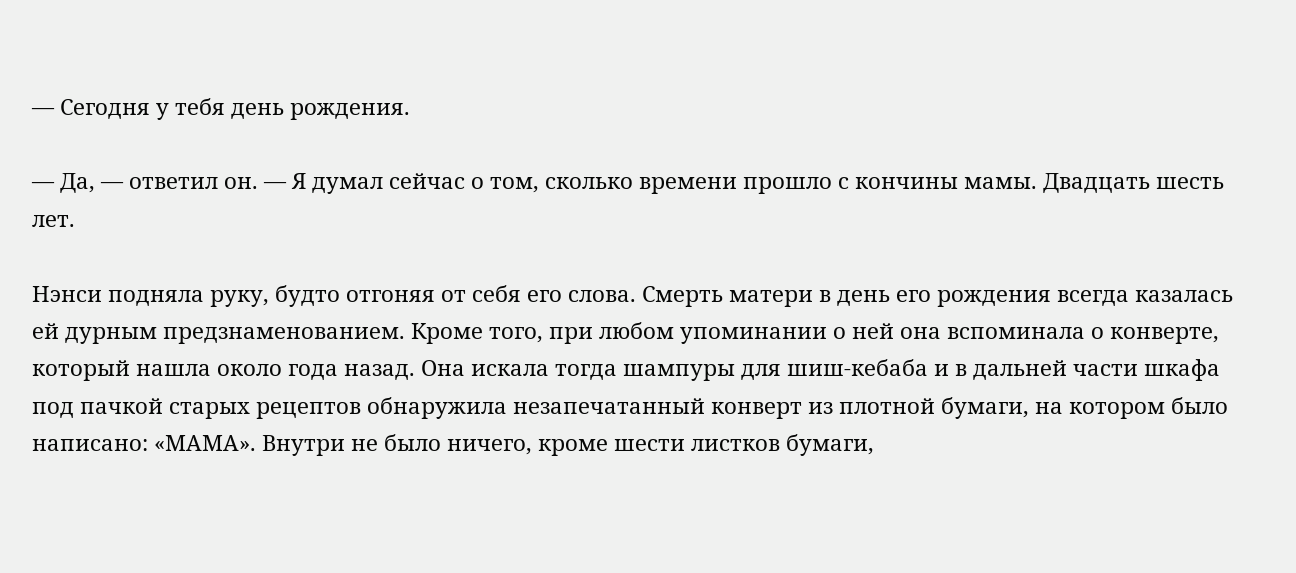— Сегодня у тебя день рождения.

— Да, — ответил он. — Я думал сейчас о том, сколько времени прошло с кончины мамы. Двадцать шесть лет.

Нэнси подняла руку, будто отгоняя от себя его слова. Смерть матери в день его рождения всегда казалась ей дурным предзнаменованием. Кроме того, при любом упоминании о ней она вспоминала о конверте, который нашла около года назад. Она искала тогда шампуры для шиш-кебаба и в дальней части шкафа под пачкой старых рецептов обнаружила незапечатанный конверт из плотной бумаги, на котором было написано: «МАМА». Внутри не было ничего, кроме шести листков бумаги,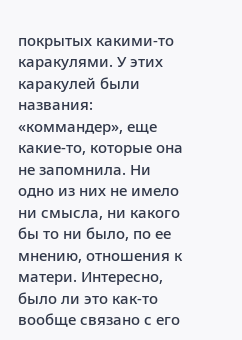покрытых какими-то каракулями. У этих каракулей были названия: «коммандер», еще какие-то, которые она не запомнила. Ни одно из них не имело ни смысла, ни какого бы то ни было, по ее мнению, отношения к матери. Интересно, было ли это как-то вообще связано с его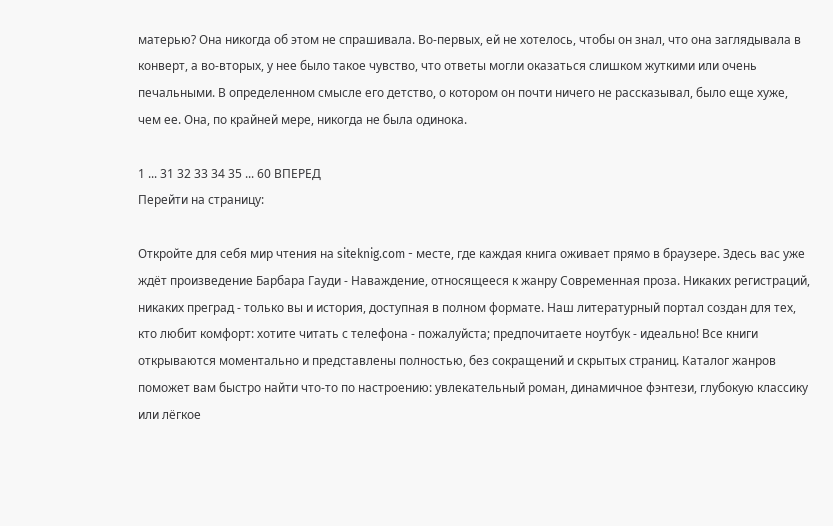матерью? Она никогда об этом не спрашивала. Во-первых, ей не хотелось, чтобы он знал, что она заглядывала в конверт, а во-вторых, у нее было такое чувство, что ответы могли оказаться слишком жуткими или очень печальными. В определенном смысле его детство, о котором он почти ничего не рассказывал, было еще хуже, чем ее. Она, по крайней мере, никогда не была одинока.

1 ... 31 32 33 34 35 ... 60 ВПЕРЕД
Перейти на страницу:

Откройте для себя мир чтения на siteknig.com - месте, где каждая книга оживает прямо в браузере. Здесь вас уже ждёт произведение Барбара Гауди - Наваждение, относящееся к жанру Современная проза. Никаких регистраций, никаких преград - только вы и история, доступная в полном формате. Наш литературный портал создан для тех, кто любит комфорт: хотите читать с телефона - пожалуйста; предпочитаете ноутбук - идеально! Все книги открываются моментально и представлены полностью, без сокращений и скрытых страниц. Каталог жанров поможет вам быстро найти что-то по настроению: увлекательный роман, динамичное фэнтези, глубокую классику или лёгкое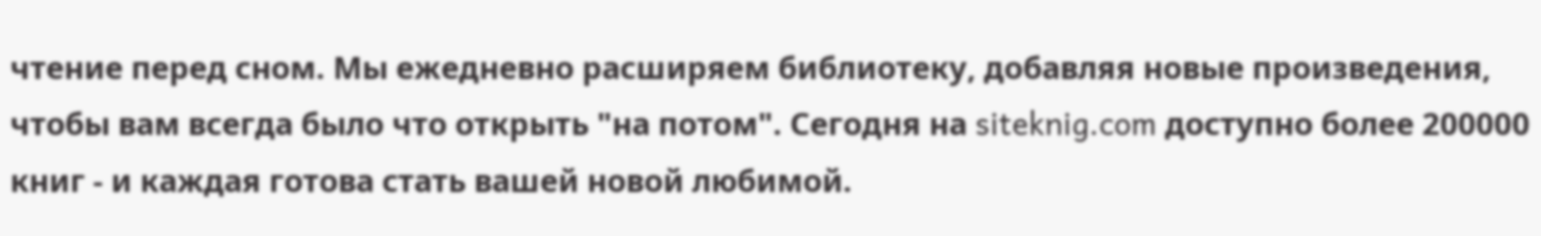чтение перед сном. Мы ежедневно расширяем библиотеку, добавляя новые произведения, чтобы вам всегда было что открыть "на потом". Сегодня на siteknig.com доступно более 200000 книг - и каждая готова стать вашей новой любимой.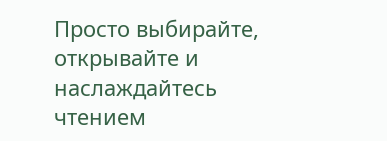Просто выбирайте, открывайте и наслаждайтесь чтением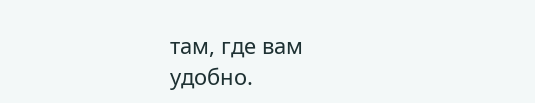там, где вам удобно.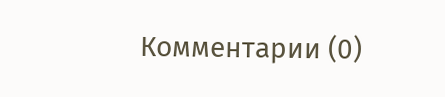Комментарии (0)